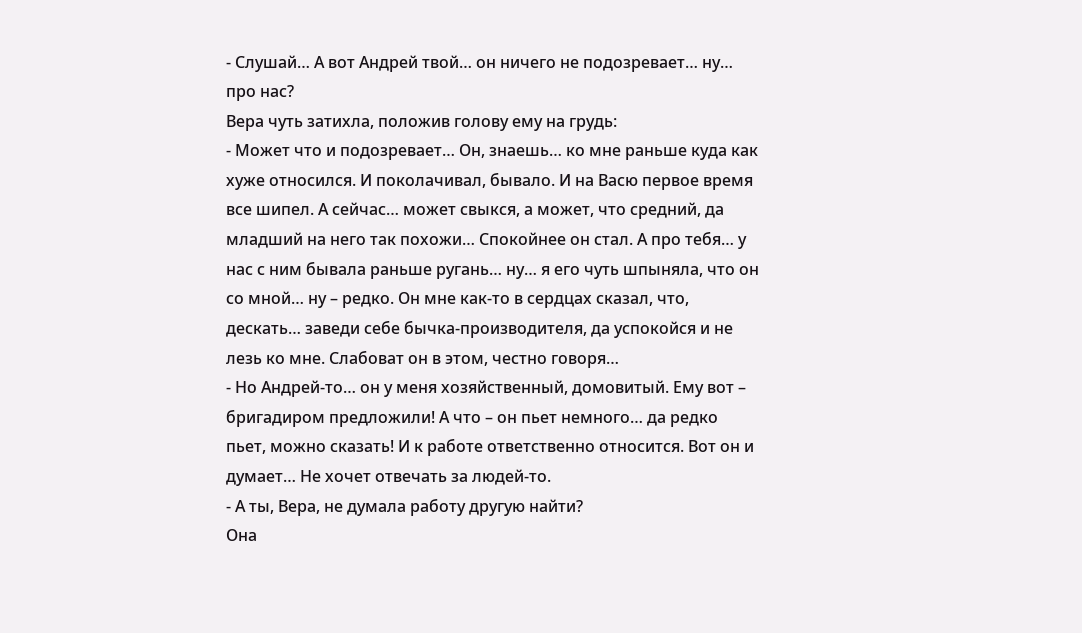- Слушай… А вот Андрей твой… он ничего не подозревает… ну… про нас?
Вера чуть затихла, положив голову ему на грудь:
- Может что и подозревает… Он, знаешь… ко мне раньше куда как хуже относился. И поколачивал, бывало. И на Васю первое время все шипел. А сейчас… может свыкся, а может, что средний, да младший на него так похожи… Спокойнее он стал. А про тебя… у нас с ним бывала раньше ругань… ну… я его чуть шпыняла, что он со мной… ну – редко. Он мне как-то в сердцах сказал, что, дескать… заведи себе бычка-производителя, да успокойся и не лезь ко мне. Слабоват он в этом, честно говоря…
- Но Андрей-то… он у меня хозяйственный, домовитый. Ему вот – бригадиром предложили! А что – он пьет немного… да редко пьет, можно сказать! И к работе ответственно относится. Вот он и думает… Не хочет отвечать за людей-то.
- А ты, Вера, не думала работу другую найти?
Она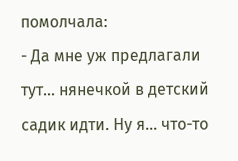помолчала:
- Да мне уж предлагали тут… нянечкой в детский садик идти. Ну я… что-то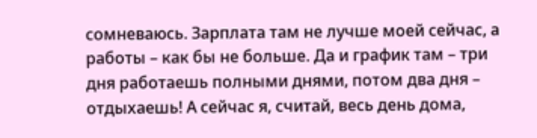сомневаюсь. Зарплата там не лучше моей сейчас, а работы – как бы не больше. Да и график там – три дня работаешь полными днями, потом два дня – отдыхаешь! А сейчас я, считай, весь день дома,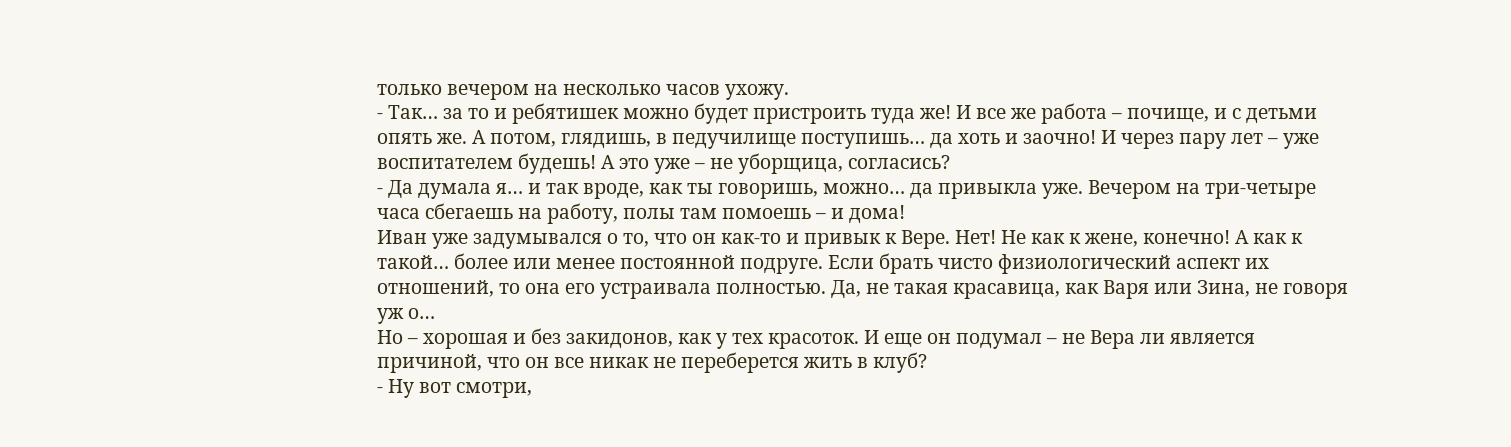только вечером на несколько часов ухожу.
- Так… за то и ребятишек можно будет пристроить туда же! И все же работа – почище, и с детьми опять же. А потом, глядишь, в педучилище поступишь… да хоть и заочно! И через пару лет – уже воспитателем будешь! А это уже – не уборщица, согласись?
- Да думала я… и так вроде, как ты говоришь, можно… да привыкла уже. Вечером на три-четыре часа сбегаешь на работу, полы там помоешь – и дома!
Иван уже задумывался о то, что он как-то и привык к Вере. Нет! Не как к жене, конечно! А как к такой… более или менее постоянной подруге. Если брать чисто физиологический аспект их отношений, то она его устраивала полностью. Да, не такая красавица, как Варя или Зина, не говоря уж о…
Но – хорошая и без закидонов, как у тех красоток. И еще он подумал – не Вера ли является причиной, что он все никак не переберется жить в клуб?
- Ну вот смотри,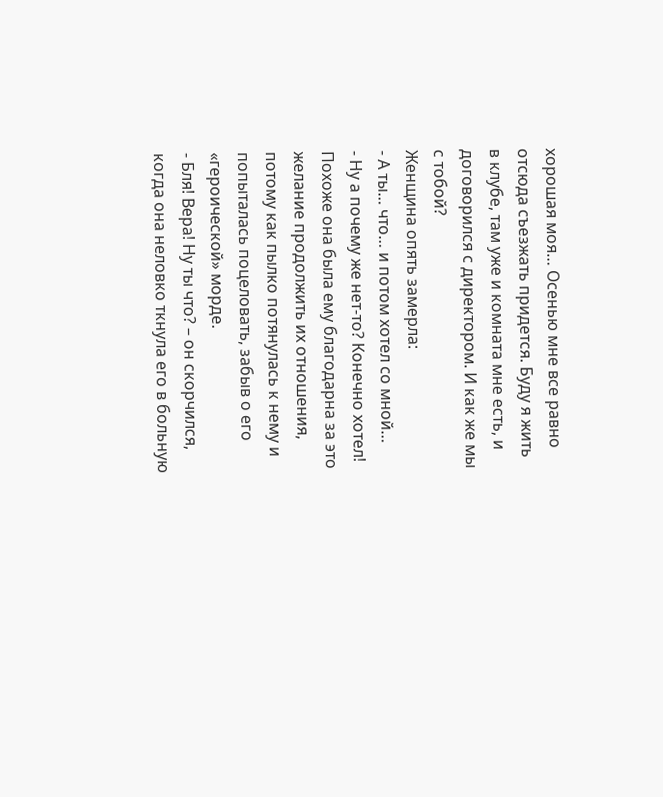хорошая моя… Осенью мне все равно отсюда съезжать придется. Буду я жить в клубе, там уже и комната мне есть, и договорился с директором. И как же мы с тобой?
Женщина опять замерла:
- А ты… что… и потом хотел со мной…
- Ну а почему же нет-то? Конечно хотел!
Похоже она была ему благодарна за это желание продолжить их отношения, потому как пылко потянулась к нему и попыталась поцеловать, забыв о его «героической» морде.
- Бля! Вера! Ну ты что? – он скорчился, когда она неловко ткнула его в больную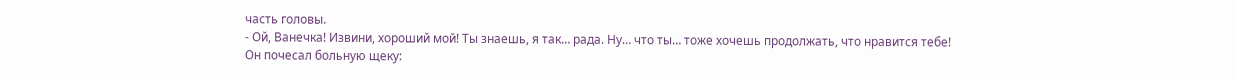часть головы.
- Ой, Ванечка! Извини, хороший мой! Ты знаешь, я так… рада. Ну… что ты… тоже хочешь продолжать, что нравится тебе!
Он почесал больную щеку: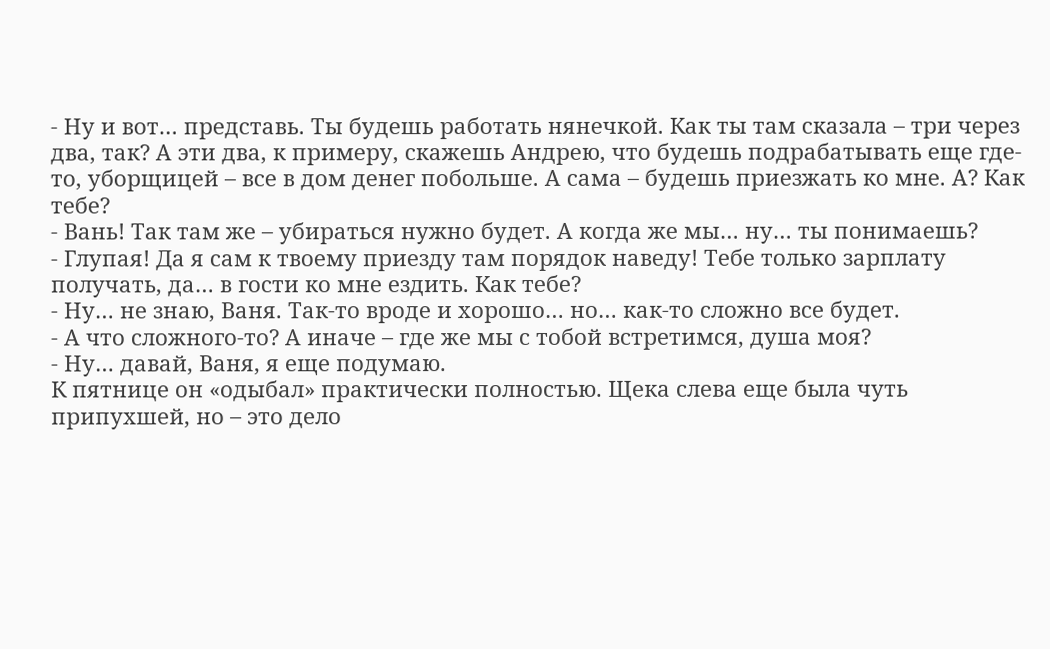- Ну и вот… представь. Ты будешь работать нянечкой. Как ты там сказала – три через два, так? А эти два, к примеру, скажешь Андрею, что будешь подрабатывать еще где-то, уборщицей – все в дом денег побольше. А сама – будешь приезжать ко мне. А? Как тебе?
- Вань! Так там же – убираться нужно будет. А когда же мы… ну… ты понимаешь?
- Глупая! Да я сам к твоему приезду там порядок наведу! Тебе только зарплату получать, да… в гости ко мне ездить. Как тебе?
- Ну… не знаю, Ваня. Так-то вроде и хорошо… но… как-то сложно все будет.
- А что сложного-то? А иначе – где же мы с тобой встретимся, душа моя?
- Ну… давай, Ваня, я еще подумаю.
К пятнице он «одыбал» практически полностью. Щека слева еще была чуть припухшей, но – это дело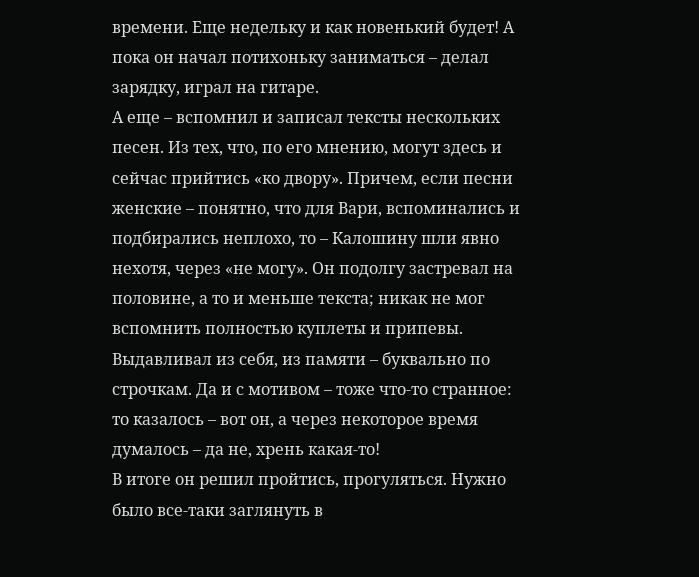времени. Еще недельку и как новенький будет! А пока он начал потихоньку заниматься – делал зарядку, играл на гитаре.
А еще – вспомнил и записал тексты нескольких песен. Из тех, что, по его мнению, могут здесь и сейчас прийтись «ко двору». Причем, если песни женские – понятно, что для Вари, вспоминались и подбирались неплохо, то – Калошину шли явно нехотя, через «не могу». Он подолгу застревал на половине, а то и меньше текста; никак не мог вспомнить полностью куплеты и припевы. Выдавливал из себя, из памяти – буквально по строчкам. Да и с мотивом – тоже что-то странное: то казалось – вот он, а через некоторое время думалось – да не, хрень какая-то!
В итоге он решил пройтись, прогуляться. Нужно было все-таки заглянуть в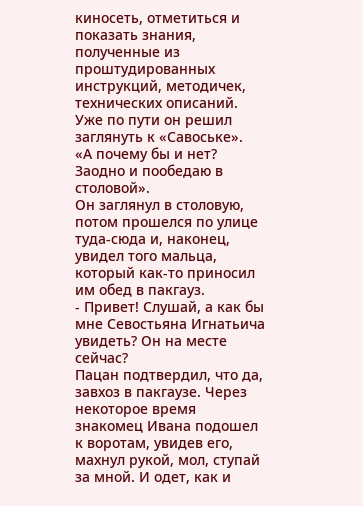киносеть, отметиться и показать знания, полученные из проштудированных инструкций, методичек, технических описаний.
Уже по пути он решил заглянуть к «Савоське».
«А почему бы и нет? Заодно и пообедаю в столовой».
Он заглянул в столовую, потом прошелся по улице туда-сюда и, наконец, увидел того мальца, который как-то приносил им обед в пакгауз.
- Привет! Слушай, а как бы мне Севостьяна Игнатьича увидеть? Он на месте сейчас?
Пацан подтвердил, что да, завхоз в пакгаузе. Через некоторое время знакомец Ивана подошел к воротам, увидев его, махнул рукой, мол, ступай за мной. И одет, как и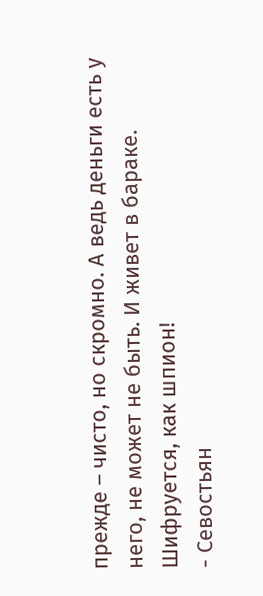прежде – чисто, но скромно. А ведь деньги есть у него, не может не быть. И живет в бараке. Шифруется, как шпион!
- Севостьян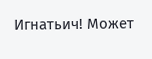Игнатьич! Может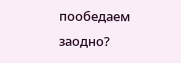пообедаем заодно?